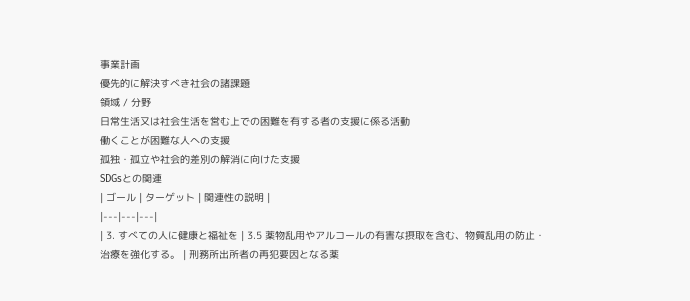事業計画
優先的に解決すべき社会の諸課題
領域 / 分野
日常生活又は社会生活を営む上での困難を有する者の支援に係る活動
働くことが困難な人への支援
孤独・孤立や社会的差別の解消に向けた支援
SDGsとの関連
| ゴール | ターゲット | 関連性の説明 |
|---|---|---|
| 3. すべての人に健康と福祉を | 3.5 薬物乱用やアルコールの有害な摂取を含む、物質乱用の防止・治療を強化する。 | 刑務所出所者の再犯要因となる薬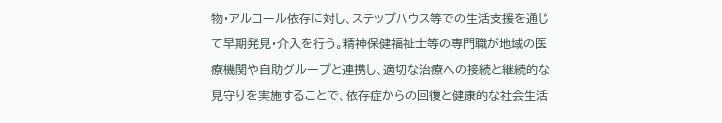物・アルコール依存に対し、ステップハウス等での生活支援を通じて早期発見・介入を行う。精神保健福祉士等の専門職が地域の医療機関や自助グループと連携し、適切な治療への接続と継続的な見守りを実施することで、依存症からの回復と健康的な社会生活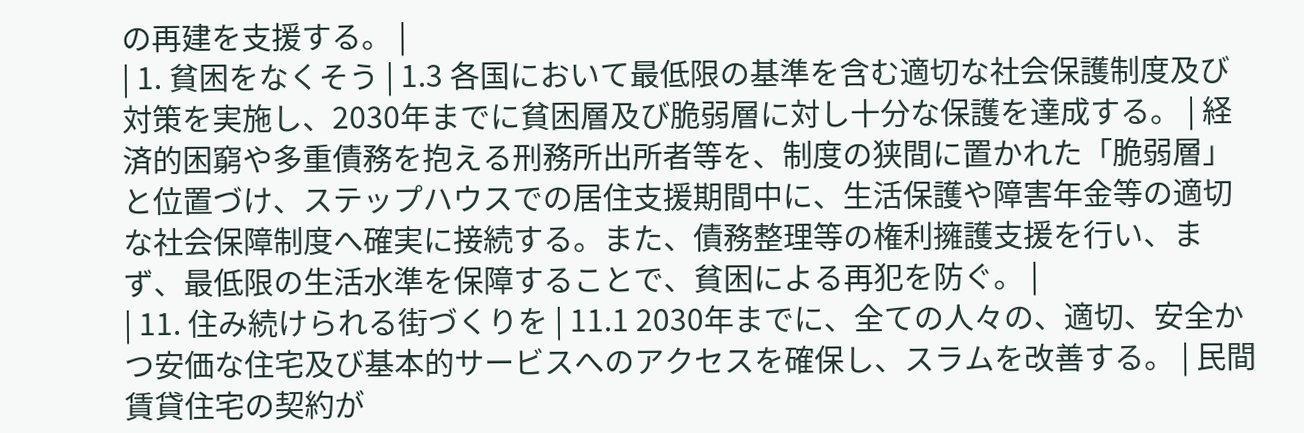の再建を支援する。 |
| 1. 貧困をなくそう | 1.3 各国において最低限の基準を含む適切な社会保護制度及び対策を実施し、2030年までに貧困層及び脆弱層に対し十分な保護を達成する。 | 経済的困窮や多重債務を抱える刑務所出所者等を、制度の狭間に置かれた「脆弱層」と位置づけ、ステップハウスでの居住支援期間中に、生活保護や障害年金等の適切な社会保障制度へ確実に接続する。また、債務整理等の権利擁護支援を行い、まず、最低限の生活水準を保障することで、貧困による再犯を防ぐ。 |
| 11. 住み続けられる街づくりを | 11.1 2030年までに、全ての人々の、適切、安全かつ安価な住宅及び基本的サービスへのアクセスを確保し、スラムを改善する。 | 民間賃貸住宅の契約が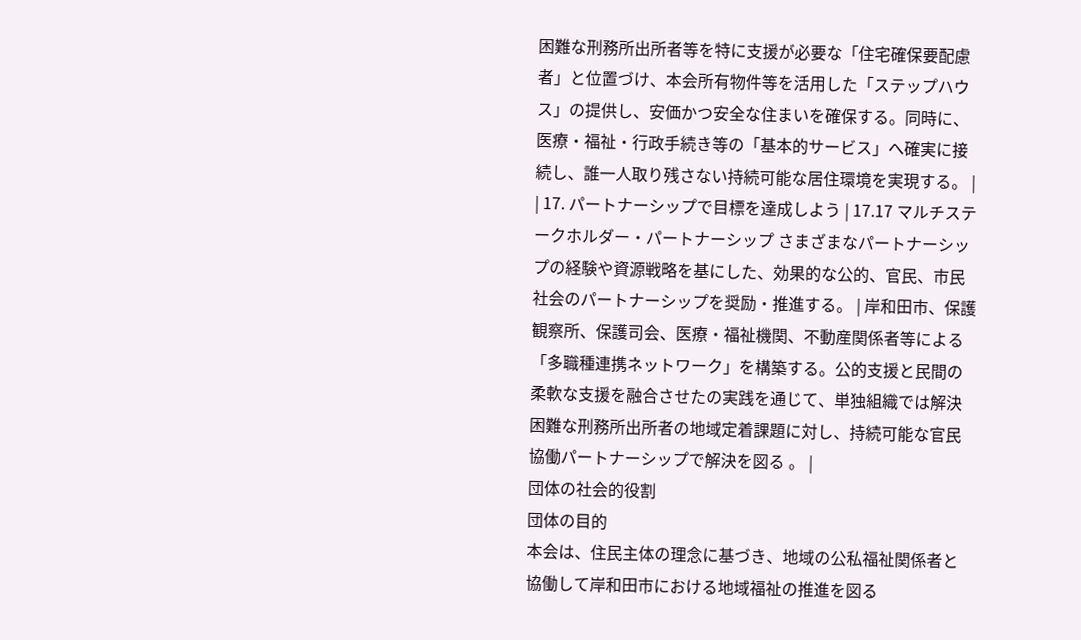困難な刑務所出所者等を特に支援が必要な「住宅確保要配慮者」と位置づけ、本会所有物件等を活用した「ステップハウス」の提供し、安価かつ安全な住まいを確保する。同時に、医療・福祉・行政手続き等の「基本的サービス」へ確実に接続し、誰一人取り残さない持続可能な居住環境を実現する。 |
| 17. パートナーシップで目標を達成しよう | 17.17 マルチステークホルダー・パートナーシップ さまざまなパートナーシップの経験や資源戦略を基にした、効果的な公的、官民、市民社会のパートナーシップを奨励・推進する。 | 岸和田市、保護観察所、保護司会、医療・福祉機関、不動産関係者等による「多職種連携ネットワーク」を構築する。公的支援と民間の柔軟な支援を融合させたの実践を通じて、単独組織では解決困難な刑務所出所者の地域定着課題に対し、持続可能な官民協働パートナーシップで解決を図る 。 |
団体の社会的役割
団体の目的
本会は、住民主体の理念に基づき、地域の公私福祉関係者と協働して岸和田市における地域福祉の推進を図る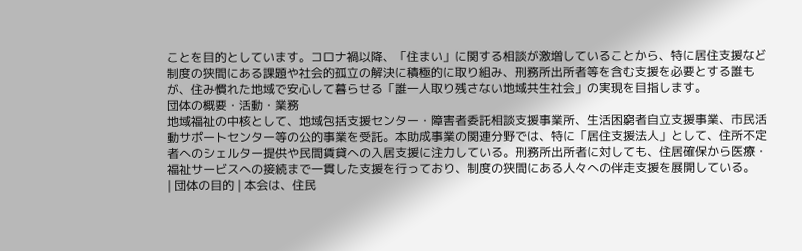ことを目的としています。コロナ禍以降、「住まい」に関する相談が激増していることから、特に居住支援など制度の狭間にある課題や社会的孤立の解決に積極的に取り組み、刑務所出所者等を含む支援を必要とする誰もが、住み慣れた地域で安心して暮らせる「誰一人取り残さない地域共生社会」の実現を目指します。
団体の概要・活動・業務
地域福祉の中核として、地域包括支援センター・障害者委託相談支援事業所、生活困窮者自立支援事業、市民活動サポートセンター等の公的事業を受託。本助成事業の関連分野では、特に「居住支援法人」として、住所不定者へのシェルター提供や民間賃貸への入居支援に注力している。刑務所出所者に対しても、住居確保から医療・福祉サービスへの接続まで一貫した支援を行っており、制度の狭間にある人々への伴走支援を展開している。
| 団体の目的 | 本会は、住民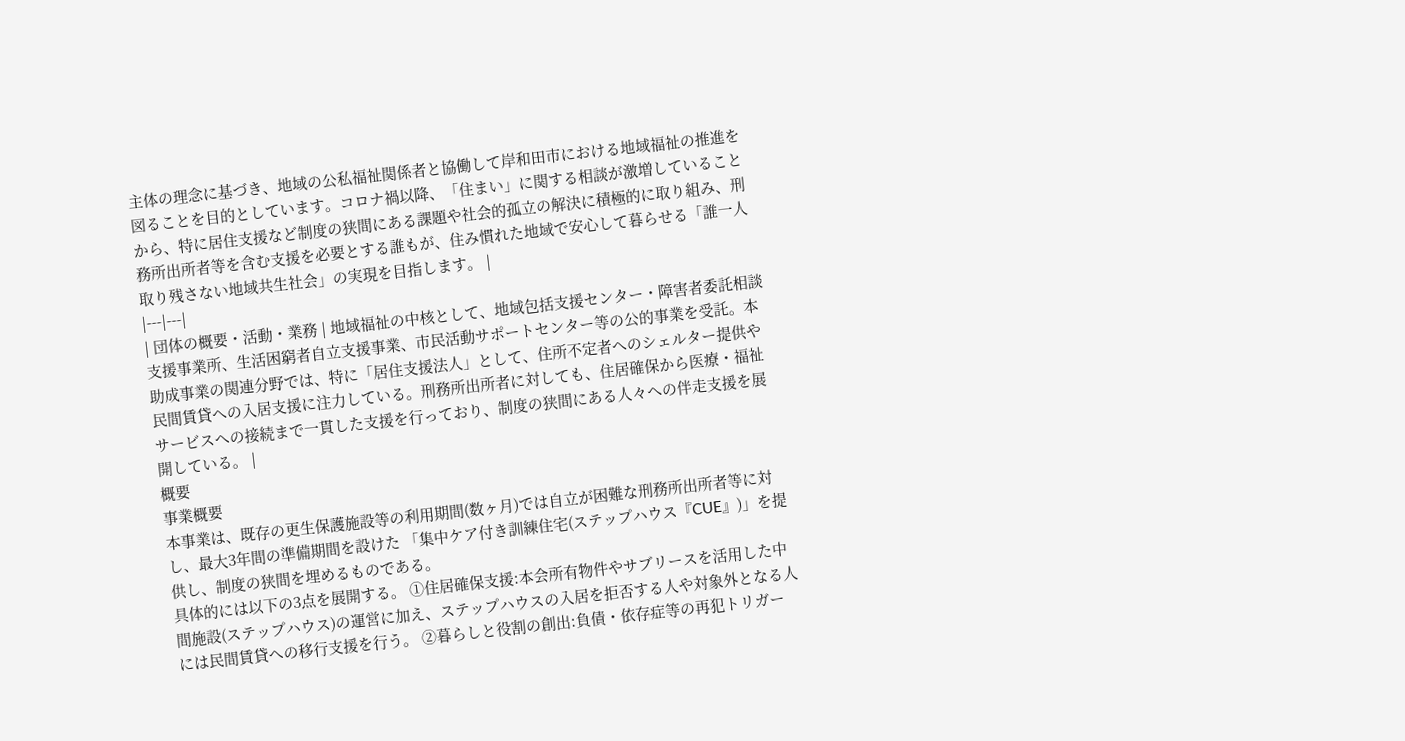主体の理念に基づき、地域の公私福祉関係者と協働して岸和田市における地域福祉の推進を図ることを目的としています。コロナ禍以降、「住まい」に関する相談が激増していることから、特に居住支援など制度の狭間にある課題や社会的孤立の解決に積極的に取り組み、刑務所出所者等を含む支援を必要とする誰もが、住み慣れた地域で安心して暮らせる「誰一人取り残さない地域共生社会」の実現を目指します。 |
|---|---|
| 団体の概要・活動・業務 | 地域福祉の中核として、地域包括支援センター・障害者委託相談支援事業所、生活困窮者自立支援事業、市民活動サポートセンター等の公的事業を受託。本助成事業の関連分野では、特に「居住支援法人」として、住所不定者へのシェルター提供や民間賃貸への入居支援に注力している。刑務所出所者に対しても、住居確保から医療・福祉サービスへの接続まで一貫した支援を行っており、制度の狭間にある人々への伴走支援を展開している。 |
概要
事業概要
本事業は、既存の更生保護施設等の利用期間(数ヶ月)では自立が困難な刑務所出所者等に対し、最大3年間の準備期間を設けた 「集中ケア付き訓練住宅(ステップハウス『CUE』)」を提供し、制度の狭間を埋めるものである。
具体的には以下の3点を展開する。 ①住居確保支援:本会所有物件やサブリースを活用した中間施設(ステップハウス)の運営に加え、ステップハウスの入居を拒否する人や対象外となる人には民間賃貸への移行支援を行う。 ②暮らしと役割の創出:負債・依存症等の再犯トリガー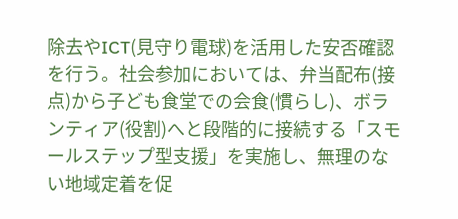除去やICT(見守り電球)を活用した安否確認を行う。社会参加においては、弁当配布(接点)から子ども食堂での会食(慣らし)、ボランティア(役割)へと段階的に接続する「スモールステップ型支援」を実施し、無理のない地域定着を促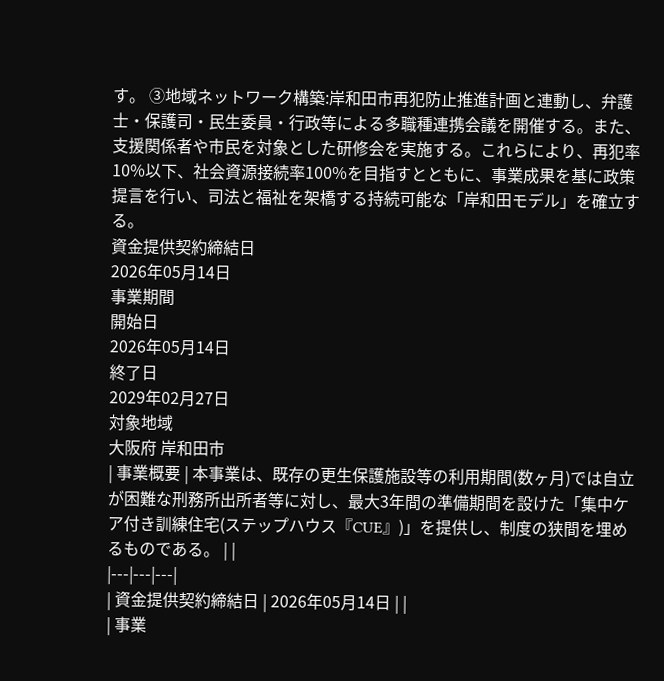す。 ③地域ネットワーク構築:岸和田市再犯防止推進計画と連動し、弁護士・保護司・民生委員・行政等による多職種連携会議を開催する。また、支援関係者や市民を対象とした研修会を実施する。これらにより、再犯率10%以下、社会資源接続率100%を目指すとともに、事業成果を基に政策提言を行い、司法と福祉を架橋する持続可能な「岸和田モデル」を確立する。
資金提供契約締結日
2026年05月14日
事業期間
開始日
2026年05月14日
終了日
2029年02月27日
対象地域
大阪府 岸和田市
| 事業概要 | 本事業は、既存の更生保護施設等の利用期間(数ヶ月)では自立が困難な刑務所出所者等に対し、最大3年間の準備期間を設けた「集中ケア付き訓練住宅(ステップハウス『CUE』)」を提供し、制度の狭間を埋めるものである。 | |
|---|---|---|
| 資金提供契約締結日 | 2026年05月14日 | |
| 事業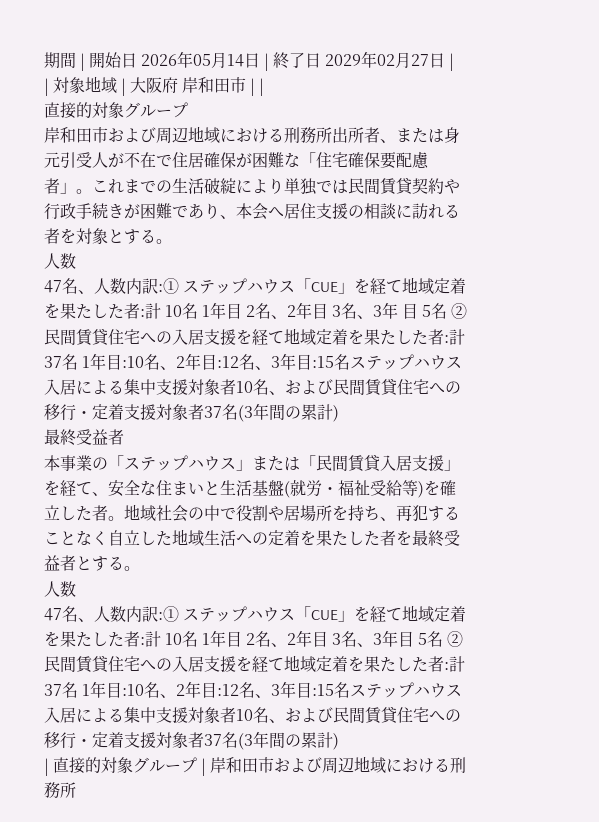期間 | 開始日 2026年05月14日 | 終了日 2029年02月27日 |
| 対象地域 | 大阪府 岸和田市 | |
直接的対象グループ
岸和田市および周辺地域における刑務所出所者、または身元引受人が不在で住居確保が困難な「住宅確保要配慮者」。これまでの生活破綻により単独では民間賃貸契約や行政手続きが困難であり、本会へ居住支援の相談に訪れる者を対象とする。
人数
47名、人数内訳:① ステップハウス「CUE」を経て地域定着を果たした者:計 10名 1年目 2名、2年目 3名、3年 目 5名 ② 民間賃貸住宅への入居支援を経て地域定着を果たした者:計 37名 1年目:10名、2年目:12名、3年目:15名ステップハウス入居による集中支援対象者10名、および民間賃貸住宅への移行・定着支援対象者37名(3年間の累計)
最終受益者
本事業の「ステップハウス」または「民間賃貸入居支援」を経て、安全な住まいと生活基盤(就労・福祉受給等)を確立した者。地域社会の中で役割や居場所を持ち、再犯することなく自立した地域生活への定着を果たした者を最終受益者とする。
人数
47名、人数内訳:① ステップハウス「CUE」を経て地域定着を果たした者:計 10名 1年目 2名、2年目 3名、3年目 5名 ② 民間賃貸住宅への入居支援を経て地域定着を果たした者:計 37名 1年目:10名、2年目:12名、3年目:15名ステップハウス入居による集中支援対象者10名、および民間賃貸住宅への移行・定着支援対象者37名(3年間の累計)
| 直接的対象グループ | 岸和田市および周辺地域における刑務所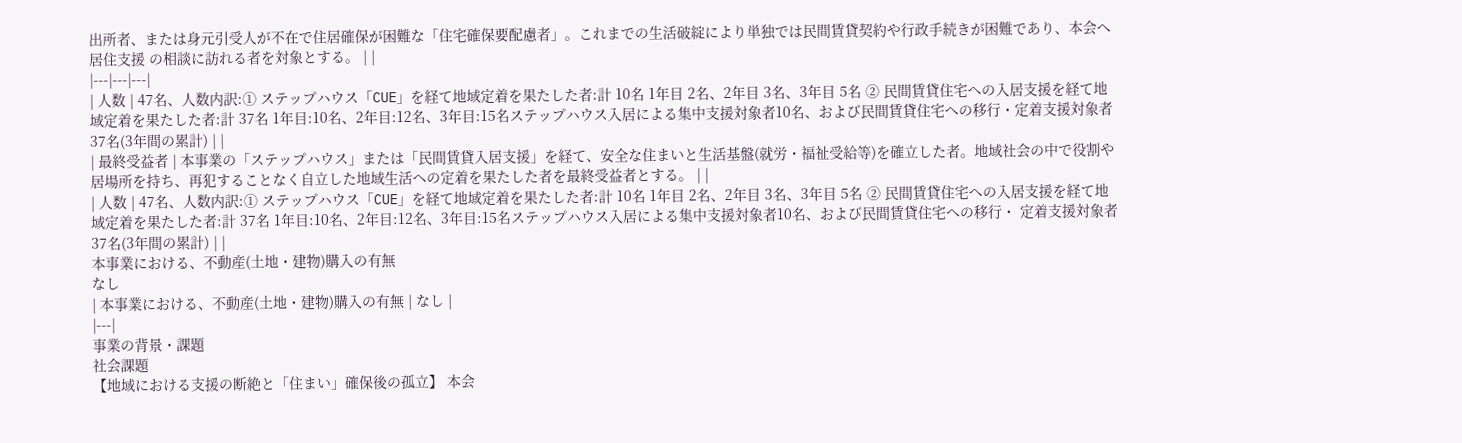出所者、または身元引受人が不在で住居確保が困難な「住宅確保要配慮者」。これまでの生活破綻により単独では民間賃貸契約や行政手続きが困難であり、本会へ居住支援 の相談に訪れる者を対象とする。 | |
|---|---|---|
| 人数 | 47名、人数内訳:① ステップハウス「CUE」を経て地域定着を果たした者:計 10名 1年目 2名、2年目 3名、3年目 5名 ② 民間賃貸住宅への入居支援を経て地域定着を果たした者:計 37名 1年目:10名、2年目:12名、3年目:15名ステップハウス入居による集中支援対象者10名、および民間賃貸住宅への移行・定着支援対象者37名(3年間の累計) | |
| 最終受益者 | 本事業の「ステップハウス」または「民間賃貸入居支援」を経て、安全な住まいと生活基盤(就労・福祉受給等)を確立した者。地域社会の中で役割や居場所を持ち、再犯することなく自立した地域生活への定着を果たした者を最終受益者とする。 | |
| 人数 | 47名、人数内訳:① ステップハウス「CUE」を経て地域定着を果たした者:計 10名 1年目 2名、2年目 3名、3年目 5名 ② 民間賃貸住宅への入居支援を経て地域定着を果たした者:計 37名 1年目:10名、2年目:12名、3年目:15名ステップハウス入居による集中支援対象者10名、および民間賃貸住宅への移行・ 定着支援対象者37名(3年間の累計) | |
本事業における、不動産(土地・建物)購入の有無
なし
| 本事業における、不動産(土地・建物)購入の有無 | なし |
|---|
事業の背景・課題
社会課題
【地域における支援の断絶と「住まい」確保後の孤立】 本会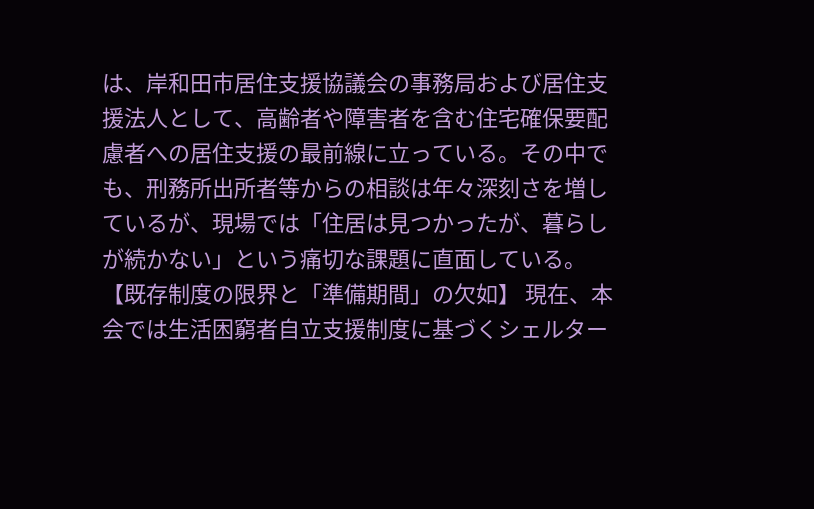は、岸和田市居住支援協議会の事務局および居住支援法人として、高齢者や障害者を含む住宅確保要配慮者への居住支援の最前線に立っている。その中でも、刑務所出所者等からの相談は年々深刻さを増しているが、現場では「住居は見つかったが、暮らしが続かない」という痛切な課題に直面している。
【既存制度の限界と「準備期間」の欠如】 現在、本会では生活困窮者自立支援制度に基づくシェルター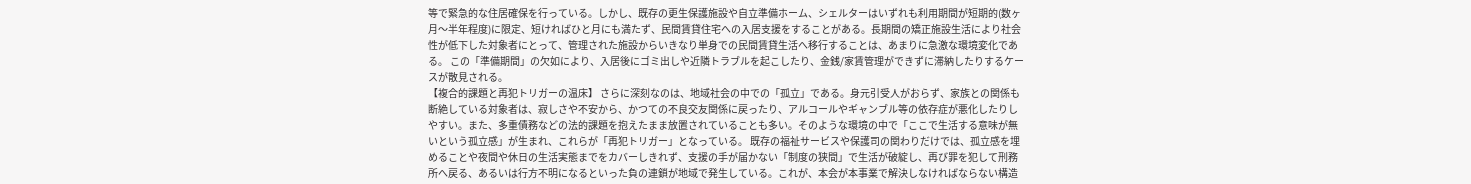等で緊急的な住居確保を行っている。しかし、既存の更生保護施設や自立準備ホーム、シェルターはいずれも利用期間が短期的(数ヶ月〜半年程度)に限定、短ければひと月にも満たず、民間賃貸住宅への入居支援をすることがある。長期間の矯正施設生活により社会性が低下した対象者にとって、管理された施設からいきなり単身での民間賃貸生活へ移行することは、あまりに急激な環境変化である。 この「準備期間」の欠如により、入居後にゴミ出しや近隣トラブルを起こしたり、金銭/家賃管理ができずに滞納したりするケースが散見される。
【複合的課題と再犯トリガーの温床】 さらに深刻なのは、地域社会の中での「孤立」である。身元引受人がおらず、家族との関係も断絶している対象者は、寂しさや不安から、かつての不良交友関係に戻ったり、アルコールやギャンブル等の依存症が悪化したりしやすい。また、多重債務などの法的課題を抱えたまま放置されていることも多い。そのような環境の中で「ここで生活する意味が無いという孤立感」が生まれ、これらが「再犯トリガー」となっている。 既存の福祉サービスや保護司の関わりだけでは、孤立感を埋めることや夜間や休日の生活実態までをカバーしきれず、支援の手が届かない「制度の狭間」で生活が破綻し、再び罪を犯して刑務所へ戻る、あるいは行方不明になるといった負の連鎖が地域で発生している。これが、本会が本事業で解決しなければならない構造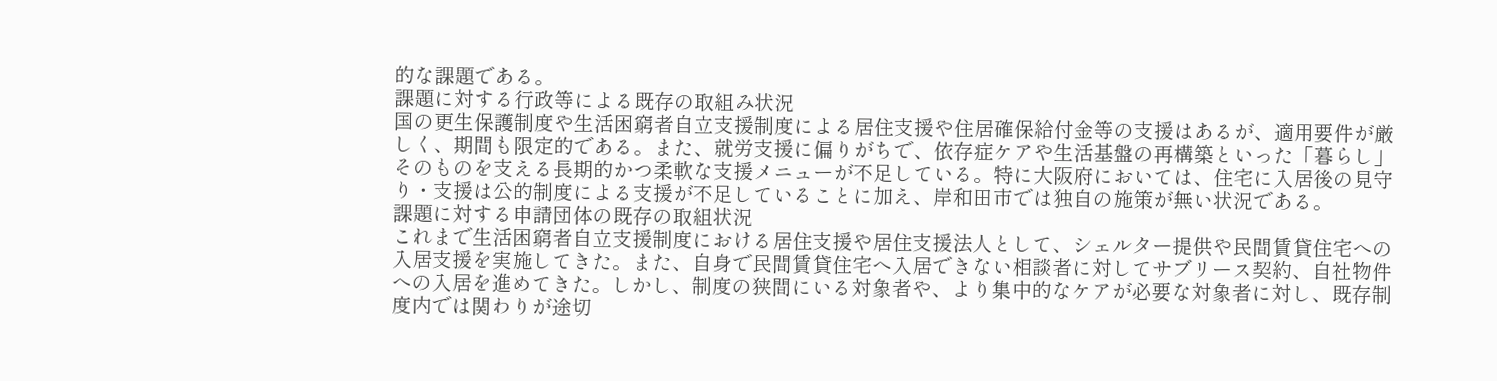的な課題である。
課題に対する行政等による既存の取組み状況
国の更生保護制度や生活困窮者自立支援制度による居住支援や住居確保給付金等の支援はあるが、適用要件が厳しく、期間も限定的である。また、就労支援に偏りがちで、依存症ケアや生活基盤の再構築といった「暮らし」そのものを支える長期的かつ柔軟な支援メニューが不足している。特に大阪府においては、住宅に入居後の見守り・支援は公的制度による支援が不足していることに加え、岸和田市では独自の施策が無い状況である。
課題に対する申請団体の既存の取組状況
これまで生活困窮者自立支援制度における居住支援や居住支援法人として、シェルター提供や民間賃貸住宅への入居支援を実施してきた。また、自身で民間賃貸住宅へ入居できない相談者に対してサブリース契約、自社物件への入居を進めてきた。しかし、制度の狭間にいる対象者や、より集中的なケアが必要な対象者に対し、既存制度内では関わりが途切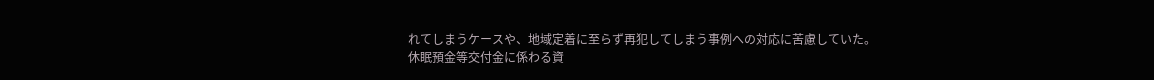れてしまうケースや、地域定着に至らず再犯してしまう事例への対応に苦慮していた。
休眠預金等交付金に係わる資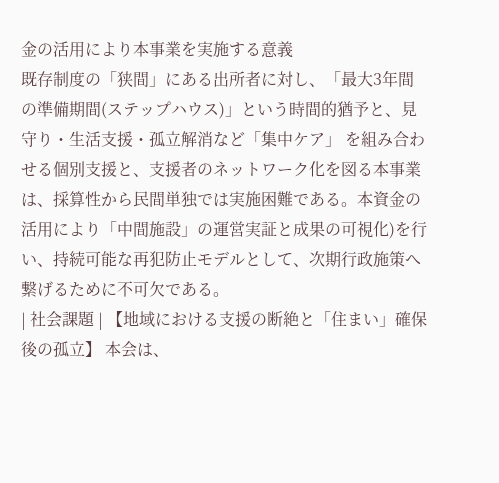金の活用により本事業を実施する意義
既存制度の「狭間」にある出所者に対し、「最大3年間の準備期間(ステップハウス)」という時間的猶予と、見守り・生活支援・孤立解消など「集中ケア」 を組み合わせる個別支援と、支援者のネットワーク化を図る本事業は、採算性から民間単独では実施困難である。本資金の活用により「中間施設」の運営実証と成果の可視化)を行い、持続可能な再犯防止モデルとして、次期行政施策へ繋げるために不可欠である。
| 社会課題 | 【地域における支援の断絶と「住まい」確保後の孤立】 本会は、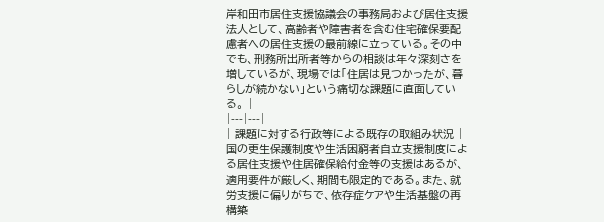岸和田市居住支援協議会の事務局および居住支援法人として、高齢者や障害者を含む住宅確保要配慮者への居住支援の最前線に立っている。その中でも、刑務所出所者等からの相談は年々深刻さを増しているが、現場では「住居は見つかったが、暮らしが続かない」という痛切な課題に直面している。 |
|---|---|
| 課題に対する行政等による既存の取組み状況 | 国の更生保護制度や生活困窮者自立支援制度による居住支援や住居確保給付金等の支援はあるが、適用要件が厳しく、期間も限定的である。また、就労支援に偏りがちで、依存症ケアや生活基盤の再構築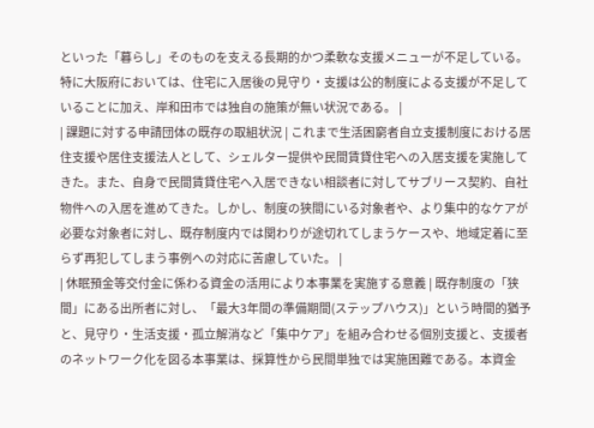といった「暮らし」そのものを支える長期的かつ柔軟な支援メニューが不足している。特に大阪府においては、住宅に入居後の見守り・支援は公的制度による支援が不足していることに加え、岸和田市では独自の施策が無い状況である。 |
| 課題に対する申請団体の既存の取組状況 | これまで生活困窮者自立支援制度における居住支援や居住支援法人として、シェルター提供や民間賃貸住宅への入居支援を実施してきた。また、自身で民間賃貸住宅へ入居できない相談者に対してサブリース契約、自社物件への入居を進めてきた。しかし、制度の狭間にいる対象者や、より集中的なケアが必要な対象者に対し、既存制度内では関わりが途切れてしまうケースや、地域定着に至らず再犯してしまう事例への対応に苦慮していた。 |
| 休眠預金等交付金に係わる資金の活用により本事業を実施する意義 | 既存制度の「狭間」にある出所者に対し、「最大3年間の準備期間(ステップハウス)」という時間的猶予と、見守り・生活支援・孤立解消など「集中ケア」を組み合わせる個別支援と、支援者のネットワーク化を図る本事業は、採算性から民間単独では実施困難である。本資金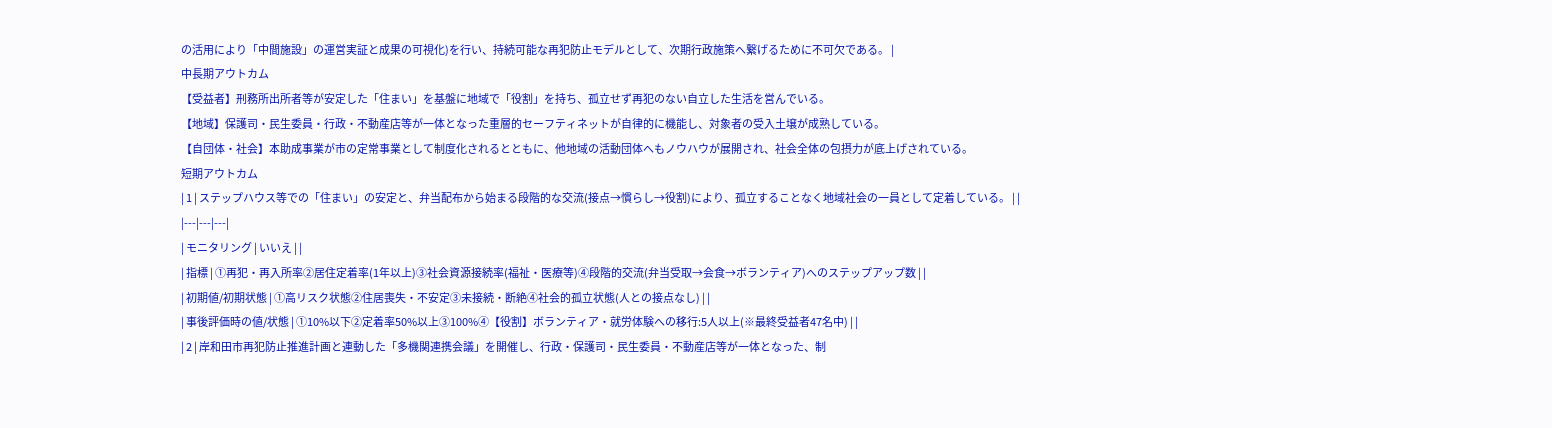の活用により「中間施設」の運営実証と成果の可視化)を行い、持続可能な再犯防止モデルとして、次期行政施策へ繋げるために不可欠である。 |
中長期アウトカム
【受益者】刑務所出所者等が安定した「住まい」を基盤に地域で「役割」を持ち、孤立せず再犯のない自立した生活を営んでいる。
【地域】保護司・民生委員・行政・不動産店等が一体となった重層的セーフティネットが自律的に機能し、対象者の受入土壌が成熟している。
【自団体・社会】本助成事業が市の定常事業として制度化されるとともに、他地域の活動団体へもノウハウが展開され、社会全体の包摂力が底上げされている。
短期アウトカム
| 1 | ステップハウス等での「住まい」の安定と、弁当配布から始まる段階的な交流(接点→慣らし→役割)により、孤立することなく地域社会の一員として定着している。 | |
|---|---|---|
| モニタリング | いいえ | |
| 指標 | ①再犯・再入所率②居住定着率(1年以上)③社会資源接続率(福祉・医療等)④段階的交流(弁当受取→会食→ボランティア)へのステップアップ数 | |
| 初期値/初期状態 | ①高リスク状態②住居喪失・不安定③未接続・断絶④社会的孤立状態(人との接点なし) | |
| 事後評価時の値/状態 | ①10%以下②定着率50%以上③100%④【役割】ボランティア・就労体験への移行:5人以上(※最終受益者47名中) | |
| 2 | 岸和田市再犯防止推進計画と連動した「多機関連携会議」を開催し、行政・保護司・民生委員・不動産店等が一体となった、制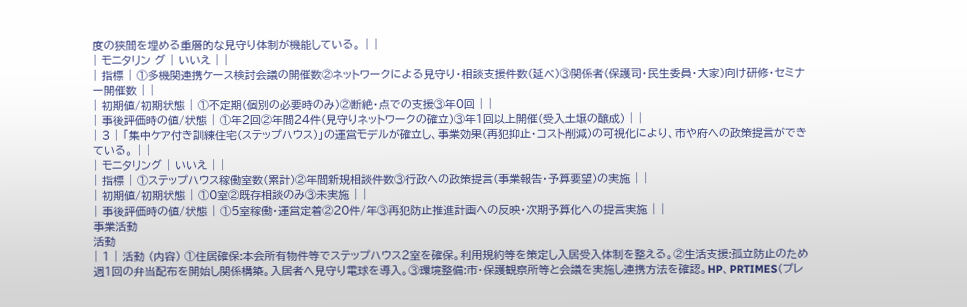度の狭間を埋める重層的な見守り体制が機能している。 | |
| モニタリン グ | いいえ | |
| 指標 | ①多機関連携ケース検討会議の開催数②ネットワークによる見守り・相談支援件数(延べ)③関係者(保護司・民生委員・大家)向け研修・セミナー開催数 | |
| 初期値/初期状態 | ①不定期(個別の必要時のみ)②断絶・点での支援③年0回 | |
| 事後評価時の値/状態 | ①年2回②年間24件(見守りネットワークの確立)③年1回以上開催(受入土壌の醸成) | |
| 3 | 「集中ケア付き訓練住宅(ステップハウス)」の運営モデルが確立し、事業効果(再犯抑止・コスト削減)の可視化により、市や府への政策提言ができている。 | |
| モニタリング | いいえ | |
| 指標 | ①ステップハウス稼働室数(累計)②年間新規相談件数③行政への政策提言(事業報告・予算要望)の実施 | |
| 初期値/初期状態 | ①0室②既存相談のみ③未実施 | |
| 事後評価時の値/状態 | ①5室稼働・運営定着②20件/年③再犯防止推進計画への反映・次期予算化への提言実施 | |
事業活動
活動
| 1 | 活動 (内容) ①住居確保:本会所有物件等でステップハウス2室を確保。利用規約等を策定し入居受入体制を整える。②生活支援:孤立防止のため週1回の弁当配布を開始し関係構築。入居者へ見守り電球を導入。③環境整備:市・保護観察所等と会議を実施し連携方法を確認。HP、PRTIMES(プレ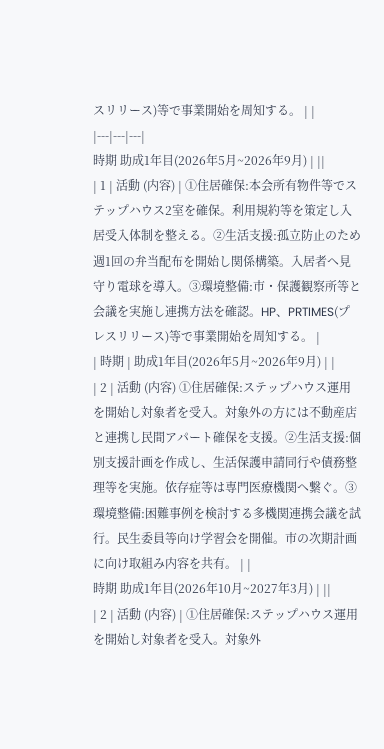スリリース)等で事業開始を周知する。 | |
|---|---|---|
時期 助成1年目(2026年5月~2026年9月) | ||
| 1 | 活動 (内容) | ①住居確保:本会所有物件等でステップハウス2室を確保。利用規約等を策定し入居受入体制を整える。②生活支援:孤立防止のため週1回の弁当配布を開始し関係構築。入居者へ見守り電球を導入。③環境整備:市・保護観察所等と会議を実施し連携方法を確認。HP、PRTIMES(プレスリリース)等で事業開始を周知する。 |
| 時期 | 助成1年目(2026年5月~2026年9月) | |
| 2 | 活動 (内容) ①住居確保:ステップハウス運用を開始し対象者を受入。対象外の方には不動産店と連携し民間アパート確保を支援。②生活支援:個別支援計画を作成し、生活保護申請同行や債務整理等を実施。依存症等は専門医療機関へ繋ぐ。③環境整備:困難事例を検討する多機関連携会議を試行。民生委員等向け学習会を開催。市の次期計画に向け取組み内容を共有。 | |
時期 助成1年目(2026年10月~2027年3月) | ||
| 2 | 活動 (内容) | ①住居確保:ステップハウス運用を開始し対象者を受入。対象外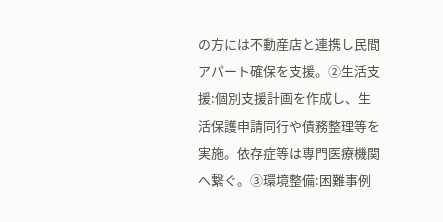の方には不動産店と連携し民間アパート確保を支援。②生活支援:個別支援計画を作成し、生活保護申請同行や債務整理等を実施。依存症等は専門医療機関へ繋ぐ。③環境整備:困難事例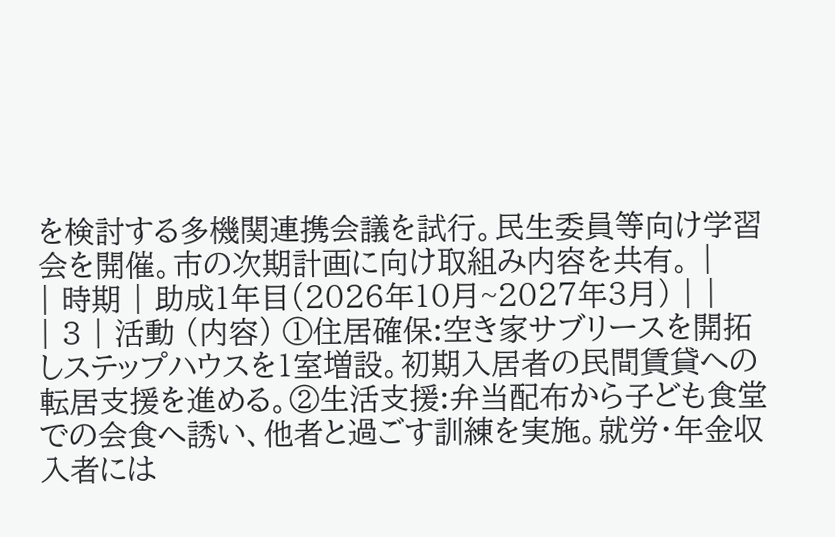を検討する多機関連携会議を試行。民生委員等向け学習会を開催。市の次期計画に向け取組み内容を共有。 |
| 時期 | 助成1年目(2026年10月~2027年3月) | |
| 3 | 活動 (内容) ①住居確保:空き家サブリースを開拓しステップハウスを1室増設。初期入居者の民間賃貸への転居支援を進める。②生活支援:弁当配布から子ども食堂での会食へ誘い、他者と過ごす訓練を実施。就労・年金収入者には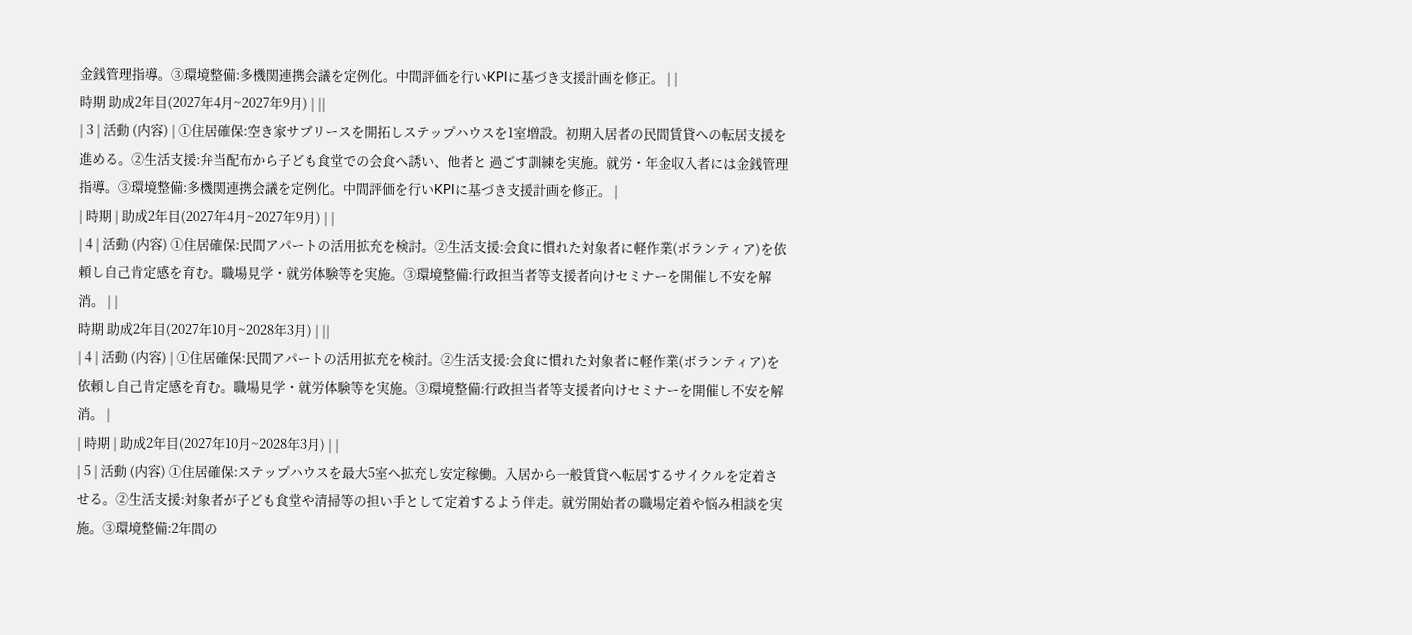金銭管理指導。③環境整備:多機関連携会議を定例化。中間評価を行いKPIに基づき支援計画を修正。 | |
時期 助成2年目(2027年4月~2027年9月) | ||
| 3 | 活動 (内容) | ①住居確保:空き家サブリースを開拓しステップハウスを1室増設。初期入居者の民間賃貸への転居支援を進める。②生活支援:弁当配布から子ども食堂での会食へ誘い、他者と 過ごす訓練を実施。就労・年金収入者には金銭管理指導。③環境整備:多機関連携会議を定例化。中間評価を行いKPIに基づき支援計画を修正。 |
| 時期 | 助成2年目(2027年4月~2027年9月) | |
| 4 | 活動 (内容) ①住居確保:民間アパートの活用拡充を検討。②生活支援:会食に慣れた対象者に軽作業(ボランティア)を依頼し自己肯定感を育む。職場見学・就労体験等を実施。③環境整備:行政担当者等支援者向けセミナーを開催し不安を解消。 | |
時期 助成2年目(2027年10月~2028年3月) | ||
| 4 | 活動 (内容) | ①住居確保:民間アパートの活用拡充を検討。②生活支援:会食に慣れた対象者に軽作業(ボランティア)を依頼し自己肯定感を育む。職場見学・就労体験等を実施。③環境整備:行政担当者等支援者向けセミナーを開催し不安を解消。 |
| 時期 | 助成2年目(2027年10月~2028年3月) | |
| 5 | 活動 (内容) ①住居確保:ステップハウスを最大5室へ拡充し安定稼働。入居から一般賃貸へ転居するサイクルを定着させる。②生活支援:対象者が子ども食堂や清掃等の担い手として定着するよう伴走。就労開始者の職場定着や悩み相談を実施。③環境整備:2年間の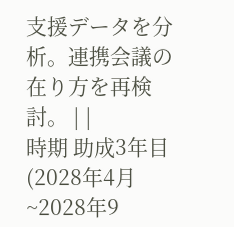支援データを分析。連携会議の在り方を再検討。 | |
時期 助成3年目(2028年4月~2028年9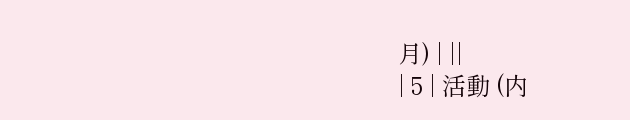月) | ||
| 5 | 活動 (内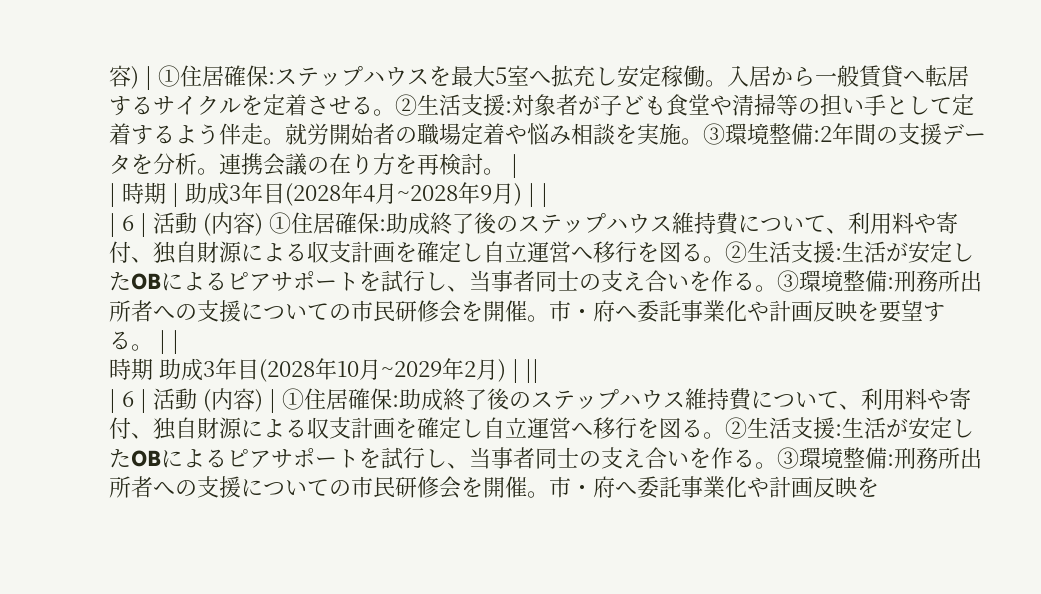容) | ①住居確保:ステップハウスを最大5室へ拡充し安定稼働。入居から一般賃貸へ転居するサイクルを定着させる。②生活支援:対象者が子ども食堂や清掃等の担い手として定着するよう伴走。就労開始者の職場定着や悩み相談を実施。③環境整備:2年間の支援データを分析。連携会議の在り方を再検討。 |
| 時期 | 助成3年目(2028年4月~2028年9月) | |
| 6 | 活動 (内容) ①住居確保:助成終了後のステップハウス維持費について、利用料や寄付、独自財源による収支計画を確定し自立運営へ移行を図る。②生活支援:生活が安定したOBによるピアサポートを試行し、当事者同士の支え合いを作る。③環境整備:刑務所出所者への支援についての市民研修会を開催。市・府へ委託事業化や計画反映を要望する。 | |
時期 助成3年目(2028年10月~2029年2月) | ||
| 6 | 活動 (内容) | ①住居確保:助成終了後のステップハウス維持費について、利用料や寄付、独自財源による収支計画を確定し自立運営へ移行を図る。②生活支援:生活が安定したOBによるピアサポートを試行し、当事者同士の支え合いを作る。③環境整備:刑務所出所者への支援についての市民研修会を開催。市・府へ委託事業化や計画反映を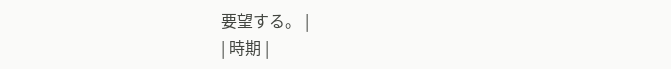要望する。 |
| 時期 |